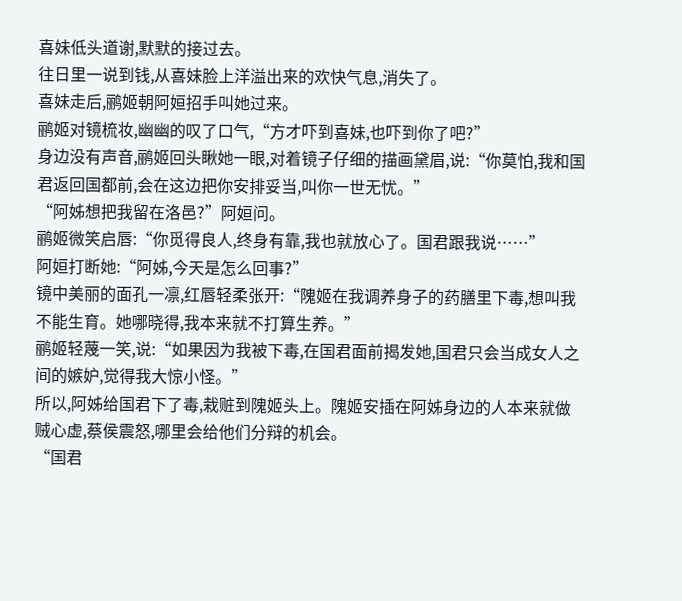喜妹低头道谢,默默的接过去。
往日里一说到钱,从喜妹脸上洋溢出来的欢快气息,消失了。
喜妹走后,鹂姬朝阿姮招手叫她过来。
鹂姬对镜梳妆,幽幽的叹了口气,“方才吓到喜妹,也吓到你了吧?”
身边没有声音,鹂姬回头瞅她一眼,对着镜子仔细的描画黛眉,说:“你莫怕,我和国君返回国都前,会在这边把你安排妥当,叫你一世无忧。”
“阿姊想把我留在洛邑?”阿姮问。
鹂姬微笑启唇:“你觅得良人,终身有靠,我也就放心了。国君跟我说……”
阿姮打断她:“阿姊,今天是怎么回事?”
镜中美丽的面孔一凛,红唇轻柔张开:“隗姬在我调养身子的药膳里下毒,想叫我不能生育。她哪晓得,我本来就不打算生养。”
鹂姬轻蔑一笑,说:“如果因为我被下毒,在国君面前揭发她,国君只会当成女人之间的嫉妒,觉得我大惊小怪。”
所以,阿姊给国君下了毒,栽赃到隗姬头上。隗姬安插在阿姊身边的人本来就做贼心虚,蔡侯震怒,哪里会给他们分辩的机会。
“国君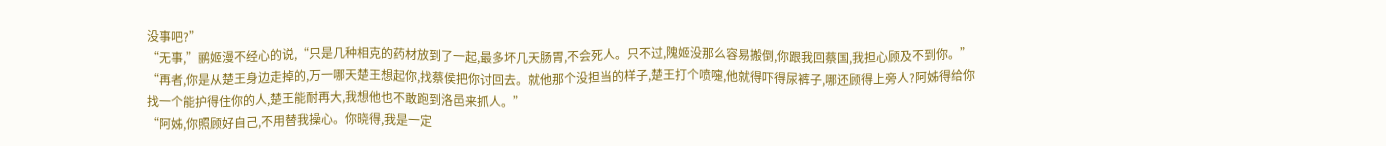没事吧?”
“无事,”鹂姬漫不经心的说,“只是几种相克的药材放到了一起,最多坏几天肠胃,不会死人。只不过,隗姬没那么容易搬倒,你跟我回蔡国,我担心顾及不到你。”
“再者,你是从楚王身边走掉的,万一哪天楚王想起你,找蔡侯把你讨回去。就他那个没担当的样子,楚王打个喷嚏,他就得吓得尿裤子,哪还顾得上旁人?阿姊得给你找一个能护得住你的人,楚王能耐再大,我想他也不敢跑到洛邑来抓人。”
“阿姊,你照顾好自己,不用替我操心。你晓得,我是一定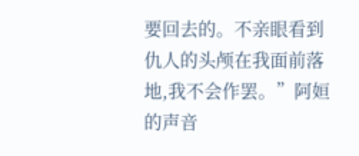要回去的。不亲眼看到仇人的头颅在我面前落地,我不会作罢。”阿姮的声音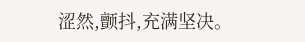涩然,颤抖,充满坚决。